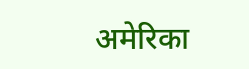अमेरिका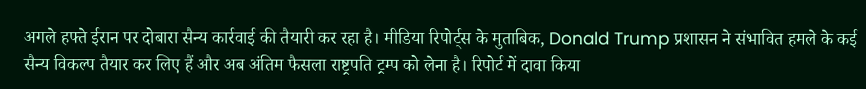अगले हफ्ते ईरान पर दोबारा सैन्य कार्रवाई की तैयारी कर रहा है। मीडिया रिपोर्ट्स के मुताबिक, Donald Trump प्रशासन ने संभावित हमले के कई सैन्य विकल्प तैयार कर लिए हैं और अब अंतिम फैसला राष्ट्रपति ट्रम्प को लेना है। रिपोर्ट में दावा किया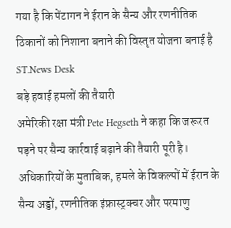गया है कि पेंटागन ने ईरान के सैन्य और रणनीतिक ठिकानों को निशाना बनाने की विस्तृत योजना बनाई है
ST.News Desk
बड़े हवाई हमलों की तैयारी
अमेरिकी रक्षा मंत्री Pete Hegseth ने कहा कि जरूरत पड़ने पर सैन्य कार्रवाई बढ़ाने की तैयारी पूरी है। अधिकारियों के मुताबिक, हमले के विकल्पों में ईरान के सैन्य अड्डों, रणनीतिक इंफ्रास्ट्रक्चर और परमाणु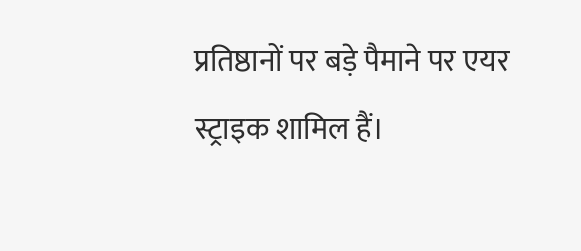प्रतिष्ठानों पर बड़े पैमाने पर एयर स्ट्राइक शामिल हैं।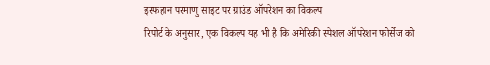इस्फहान परमाणु साइट पर ग्राउंड ऑपरेशन का विकल्प
रिपोर्ट के अनुसार, एक विकल्प यह भी है कि अमेरिकी स्पेशल ऑपरेशन फोर्सेज को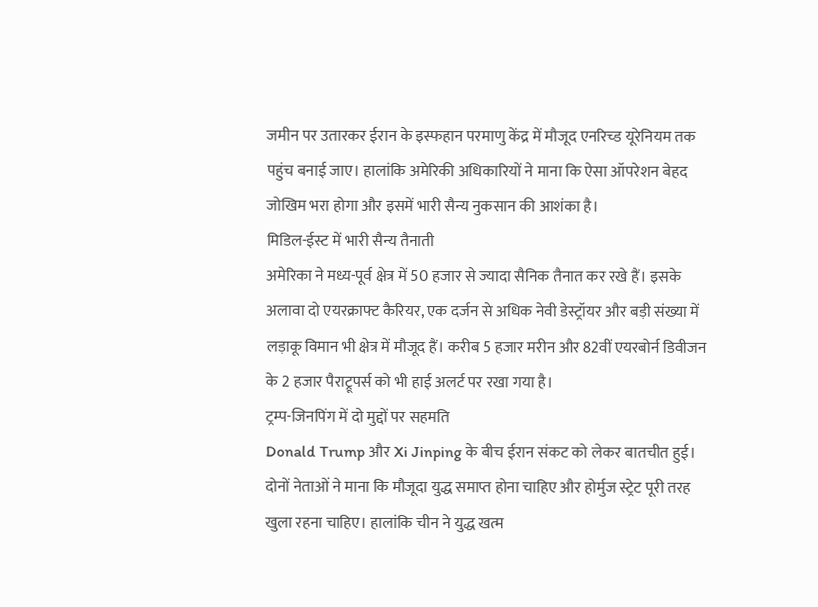जमीन पर उतारकर ईरान के इस्फहान परमाणु केंद्र में मौजूद एनरिच्ड यूरेनियम तक पहुंच बनाई जाए। हालांकि अमेरिकी अधिकारियों ने माना कि ऐसा ऑपरेशन बेहद जोखिम भरा होगा और इसमें भारी सैन्य नुकसान की आशंका है।
मिडिल-ईस्ट में भारी सैन्य तैनाती
अमेरिका ने मध्य-पूर्व क्षेत्र में 50 हजार से ज्यादा सैनिक तैनात कर रखे हैं। इसके अलावा दो एयरक्राफ्ट कैरियर, एक दर्जन से अधिक नेवी डेस्ट्रॉयर और बड़ी संख्या में लड़ाकू विमान भी क्षेत्र में मौजूद हैं। करीब 5 हजार मरीन और 82वीं एयरबोर्न डिवीजन के 2 हजार पैराट्रूपर्स को भी हाई अलर्ट पर रखा गया है।
ट्रम्प-जिनपिंग में दो मुद्दों पर सहमति
Donald Trump और Xi Jinping के बीच ईरान संकट को लेकर बातचीत हुई। दोनों नेताओं ने माना कि मौजूदा युद्ध समाप्त होना चाहिए और होर्मुज स्ट्रेट पूरी तरह खुला रहना चाहिए। हालांकि चीन ने युद्ध खत्म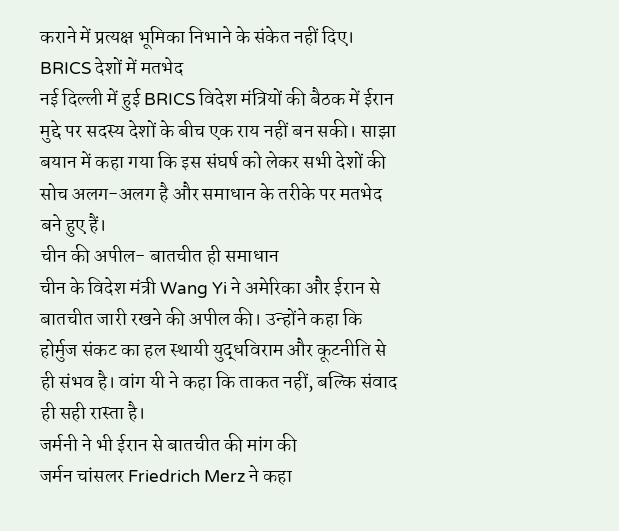कराने में प्रत्यक्ष भूमिका निभाने के संकेत नहीं दिए।
BRICS देशों में मतभेद
नई दिल्ली में हुई BRICS विदेश मंत्रियों की बैठक में ईरान मुद्दे पर सदस्य देशों के बीच एक राय नहीं बन सकी। साझा बयान में कहा गया कि इस संघर्ष को लेकर सभी देशों की सोच अलग-अलग है और समाधान के तरीके पर मतभेद बने हुए हैं।
चीन की अपील- बातचीत ही समाधान
चीन के विदेश मंत्री Wang Yi ने अमेरिका और ईरान से बातचीत जारी रखने की अपील की। उन्होंने कहा कि होर्मुज संकट का हल स्थायी युद्धविराम और कूटनीति से ही संभव है। वांग यी ने कहा कि ताकत नहीं, बल्कि संवाद ही सही रास्ता है।
जर्मनी ने भी ईरान से बातचीत की मांग की
जर्मन चांसलर Friedrich Merz ने कहा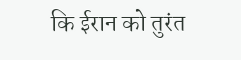कि ईरान को तुरंत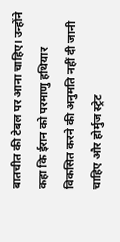बातचीत की टेबल पर आना चाहिए। उन्होंने कहा कि ईरान को परमाणु हथियार विकसित करने की अनुमति नहीं दी जानी चाहिए और होर्मुज स्ट्रेट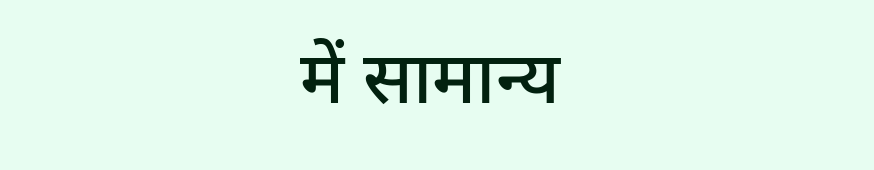में सामान्य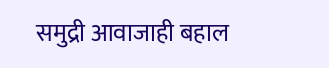समुद्री आवाजाही बहाल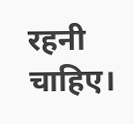रहनी चाहिए।